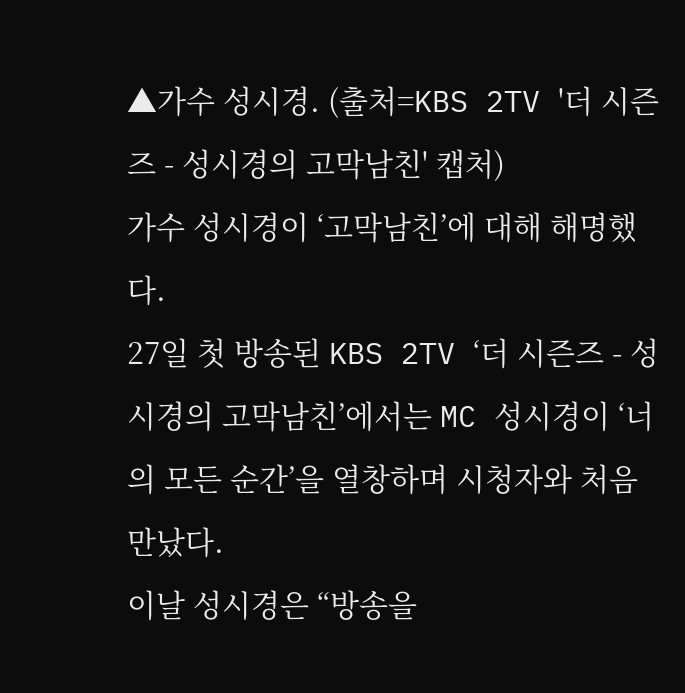▲가수 성시경. (출처=KBS 2TV '더 시즌즈 - 성시경의 고막남친' 캡처)
가수 성시경이 ‘고막남친’에 대해 해명했다.
27일 첫 방송된 KBS 2TV ‘더 시즌즈 - 성시경의 고막남친’에서는 MC 성시경이 ‘너의 모든 순간’을 열창하며 시청자와 처음 만났다.
이날 성시경은 “방송을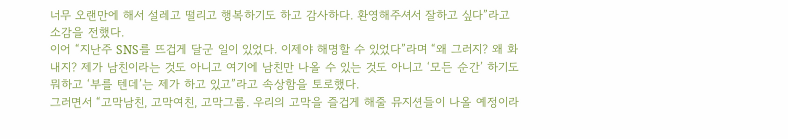너무 오랜만에 해서 설레고 떨리고 행복하기도 하고 감사하다. 환영해주셔서 잘하고 싶다”라고 소감을 전했다.
이어 “지난주 SNS를 뜨겁게 달군 일이 있었다. 이제야 해명할 수 있었다”라며 “왜 그러지? 왜 화내지? 제가 남친이라는 것도 아니고 여기에 남친만 나올 수 있는 것도 아니고 ‘모든 순간’ 하기도 뭐하고 ‘부를 텐데’는 제가 하고 있고”라고 속상함을 토로했다.
그러면서 “고막남친, 고막여친, 고막그룹. 우리의 고막을 즐겁게 해줄 뮤지션들이 나올 예정이라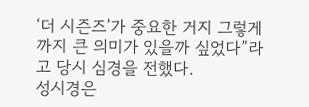‘더 시즌즈’가 중요한 거지 그렇게까지 큰 의미가 있을까 싶었다”라고 당시 심경을 전했다.
성시경은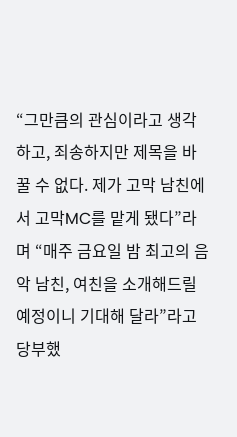“그만큼의 관심이라고 생각하고, 죄송하지만 제목을 바꿀 수 없다. 제가 고막 남친에서 고막MC를 맡게 됐다”라며 “매주 금요일 밤 최고의 음악 남친, 여친을 소개해드릴 예정이니 기대해 달라”라고 당부했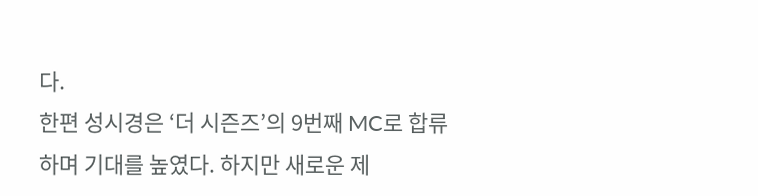다.
한편 성시경은 ‘더 시즌즈’의 9번째 MC로 합류하며 기대를 높였다. 하지만 새로운 제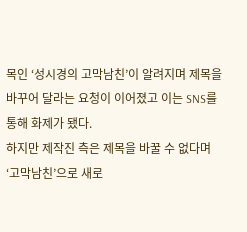목인 ‘성시경의 고막남친’이 알려지며 제목을 바꾸어 달라는 요청이 이어졌고 이는 SNS를 통해 화제가 됐다.
하지만 제작진 측은 제목을 바꿀 수 없다며 ‘고막남친’으로 새로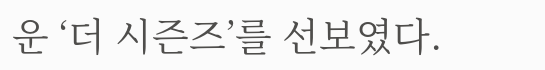운 ‘더 시즌즈’를 선보였다.